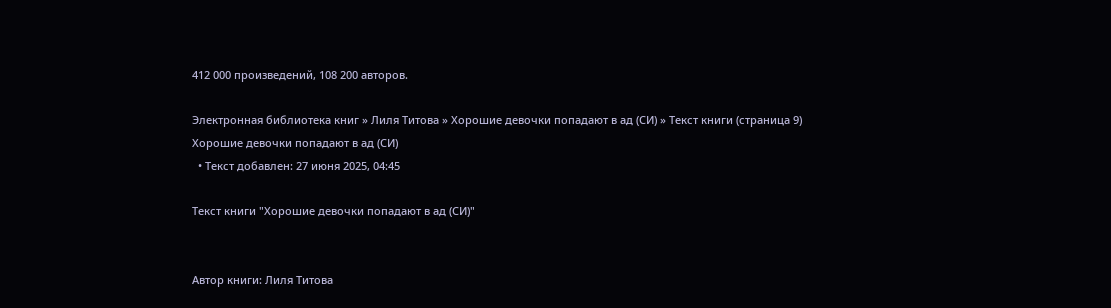412 000 произведений, 108 200 авторов.

Электронная библиотека книг » Лиля Титова » Хорошие девочки попадают в ад (СИ) » Текст книги (страница 9)
Хорошие девочки попадают в ад (СИ)
  • Текст добавлен: 27 июня 2025, 04:45

Текст книги "Хорошие девочки попадают в ад (СИ)"


Автор книги: Лиля Титова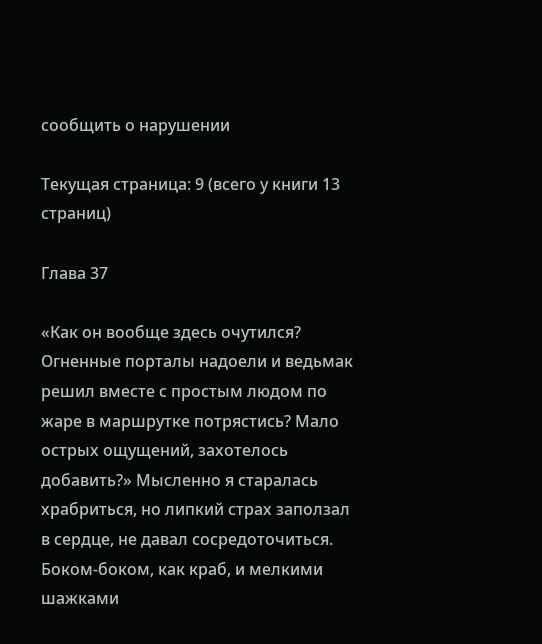сообщить о нарушении

Текущая страница: 9 (всего у книги 13 страниц)

Глава 37

«Как он вообще здесь очутился? Огненные порталы надоели и ведьмак решил вместе с простым людом по жаре в маршрутке потрястись? Мало острых ощущений, захотелось добавить?» Мысленно я старалась храбриться, но липкий страх заползал в сердце, не давал сосредоточиться. Боком-боком, как краб, и мелкими шажками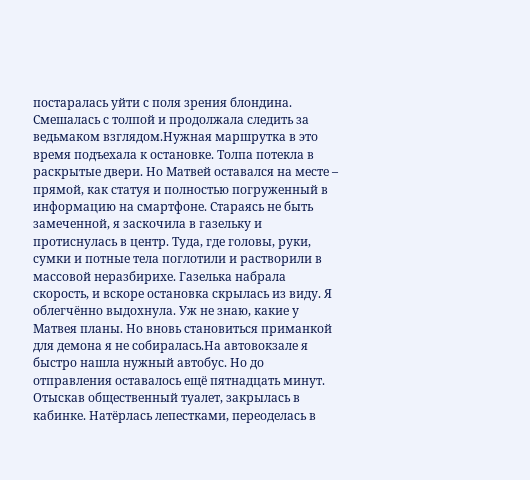постаралась уйти с поля зрения блондина. Смешалась с толпой и продолжала следить за ведьмаком взглядом.Нужная маршрутка в это время подъехала к остановке. Толпа потекла в раскрытые двери. Но Матвей оставался на месте – прямой, как статуя и полностью погруженный в информацию на смартфоне. Стараясь не быть замеченной, я заскочила в газельку и протиснулась в центр. Туда, где головы, руки, сумки и потные тела поглотили и растворили в массовой неразбирихе. Газелька набрала скорость, и вскоре остановка скрылась из виду. Я облегчëнно выдохнула. Уж не знаю, какие у Матвея планы. Но вновь становиться приманкой для демона я не собиралась.На автовокзале я быстро нашла нужный автобус. Но до отправления оставалось ещё пятнадцать минут. Отыскав общественный туалет, закрылась в кабинке. Натëрлась лепестками, переоделась в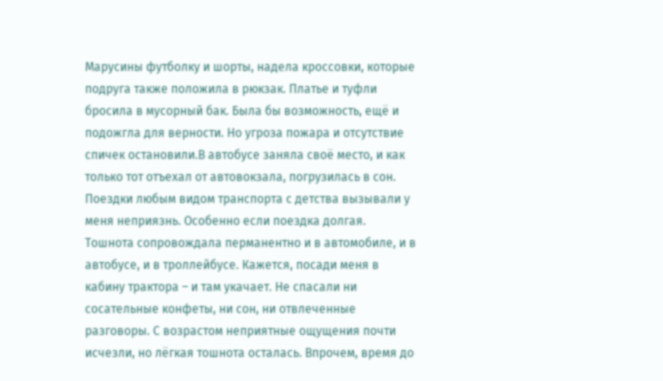Марусины футболку и шорты, надела кроссовки, которые подруга также положила в рюкзак. Платье и туфли бросила в мусорный бак. Была бы возможность, ещё и подожгла для верности. Но угроза пожара и отсутствие спичек остановили.В автобусе заняла своё место, и как только тот отъехал от автовокзала, погрузилась в сон. Поездки любым видом транспорта с детства вызывали у меня неприязнь. Особенно если поездка долгая. Тошнота сопровождала перманентно и в автомобиле, и в автобусе, и в троллейбусе. Кажется, посади меня в кабину трактора – и там укачает. Не спасали ни сосательные конфеты, ни сон, ни отвлеченные разговоры. С возрастом неприятные ощущения почти исчезли, но лëгкая тошнота осталась. Впрочем, время до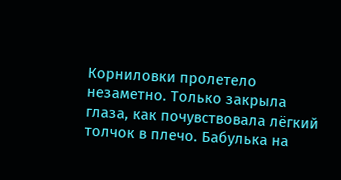Корниловки пролетело незаметно. Только закрыла глаза, как почувствовала лёгкий толчок в плечо. Бабулька на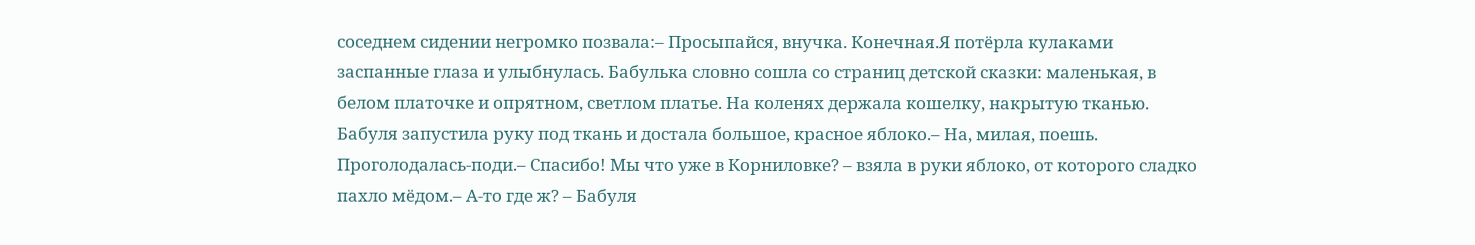соседнем сидении негромко позвала:– Просыпайся, внучка. Конечная.Я потëрла кулаками заспанные глаза и улыбнулась. Бабулька словно сошла со страниц детской сказки: маленькая, в белом платочке и опрятном, светлом платье. На коленях держала кошелку, накрытую тканью. Бабуля запустила руку под ткань и достала большое, красное яблоко.– На, милая, поешь. Проголодалась-поди.– Спасибо! Мы что уже в Корниловке? – взяла в руки яблоко, от которого сладко пахло мëдом.– А-то где ж? – Бабуля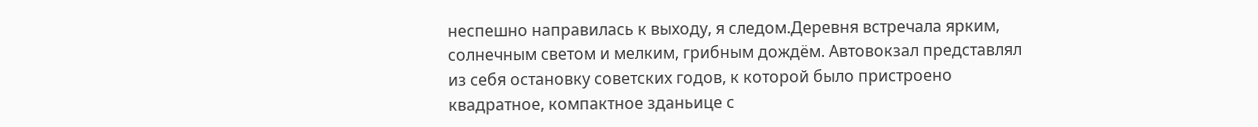неспешно направилась к выходу, я следом.Деревня встречала ярким, солнечным светом и мелким, грибным дождëм. Автовокзал представлял из себя остановку советских годов, к которой было пристроено квадратное, компактное зданьице с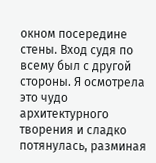окном посередине стены. Вход судя по всему был с другой стороны. Я осмотрела это чудо архитектурного творения и сладко потянулась, разминая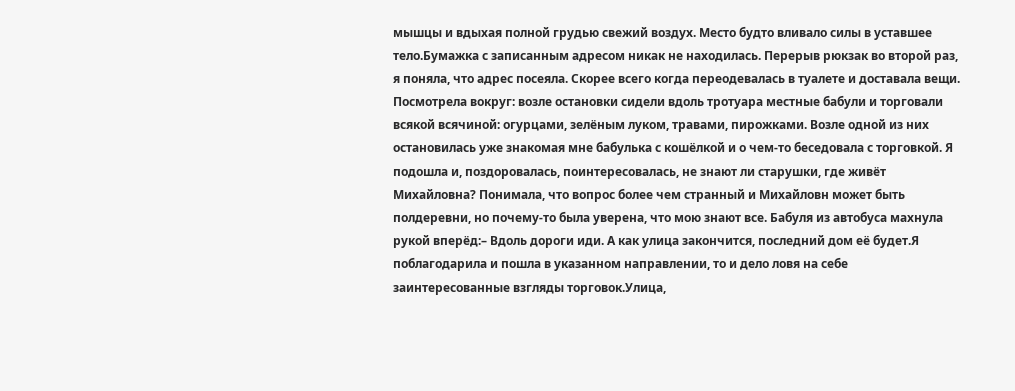мышцы и вдыхая полной грудью свежий воздух. Место будто вливало силы в уставшее тело.Бумажка с записанным адресом никак не находилась. Перерыв рюкзак во второй раз, я поняла, что адрес посеяла. Скорее всего когда переодевалась в туалете и доставала вещи. Посмотрела вокруг: возле остановки сидели вдоль тротуара местные бабули и торговали всякой всячиной: огурцами, зелёным луком, травами, пирожками. Возле одной из них остановилась уже знакомая мне бабулька с кошëлкой и о чем-то беседовала с торговкой. Я подошла и, поздоровалась, поинтересовалась, не знают ли старушки, где живёт Михайловна? Понимала, что вопрос более чем странный и Михайловн может быть полдеревни, но почему-то была уверена, что мою знают все. Бабуля из автобуса махнула рукой вперёд:– Вдоль дороги иди. А как улица закончится, последний дом еë будет.Я поблагодарила и пошла в указанном направлении, то и дело ловя на себе заинтересованные взгляды торговок.Улица,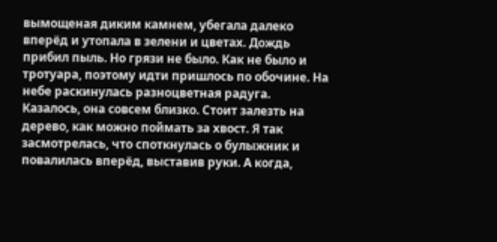вымощеная диким камнем, убегала далеко вперёд и утопала в зелени и цветах. Дождь прибил пыль. Но грязи не было. Как не было и тротуара, поэтому идти пришлось по обочине. На небе раскинулась разноцветная радуга. Казалось, она совсем близко. Стоит залезть на дерево, как можно поймать за хвост. Я так засмотрелась, что споткнулась о булыжник и повалилась вперёд, выставив руки. А когда,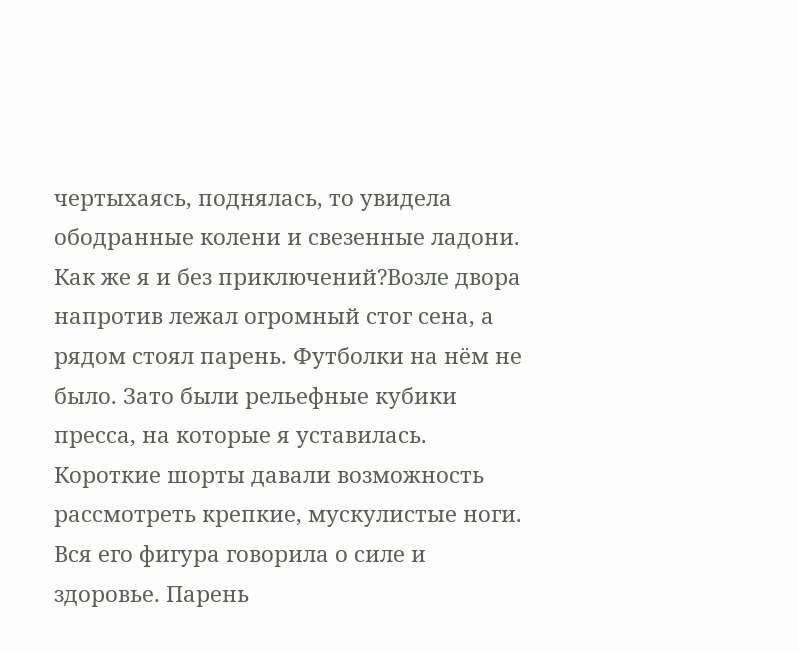чертыхаясь, поднялась, то увидела ободранные колени и свезенные ладони. Как же я и без приключений?Возле двора напротив лежал огромный стог сена, а рядом стоял парень. Футболки на нём не было. Зато были рельефные кубики пресса, на которые я уставилась. Короткие шорты давали возможность рассмотреть крепкие, мускулистые ноги. Вся его фигура говорила о силе и здоровье. Парень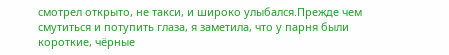смотрел открыто, не такси, и широко улыбался.Прежде чем смутиться и потупить глаза, я заметила, что у парня были короткие, чëрные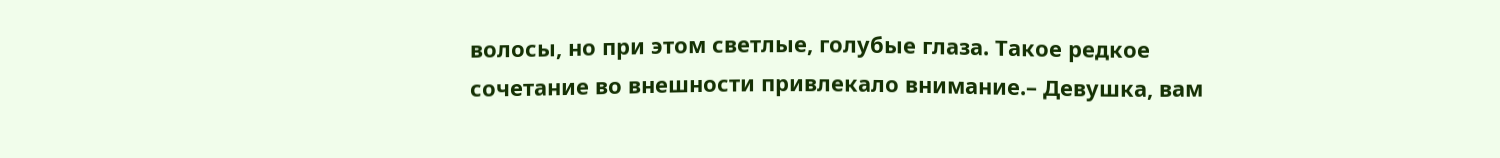волосы, но при этом светлые, голубые глаза. Такое редкое сочетание во внешности привлекало внимание.– Девушка, вам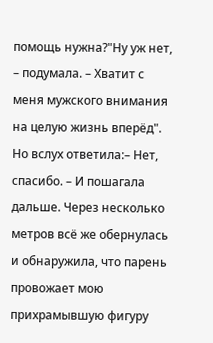помощь нужна?"Ну уж нет, – подумала. – Хватит с меня мужского внимания на целую жизнь вперёд". Но вслух ответила:– Нет, спасибо. – И пошагала дальше. Через несколько метров всё же обернулась и обнаружила, что парень провожает мою прихрамывшую фигуру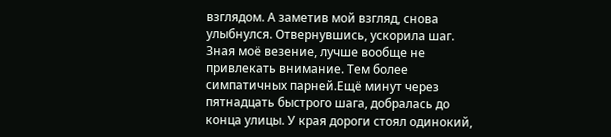взглядом. А заметив мой взгляд, снова улыбнулся. Отвернувшись, ускорила шаг. Зная моë везение, лучше вообще не привлекать внимание. Тем более симпатичных парней.Ещё минут через пятнадцать быстрого шага, добралась до конца улицы. У края дороги стоял одинокий,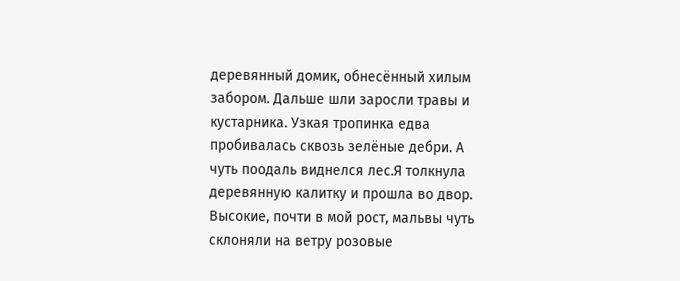деревянный домик, обнесённый хилым забором. Дальше шли заросли травы и кустарника. Узкая тропинка едва пробивалась сквозь зелëные дебри. А чуть поодаль виднелся лес.Я толкнула деревянную калитку и прошла во двор. Высокие, почти в мой рост, мальвы чуть склоняли на ветру розовые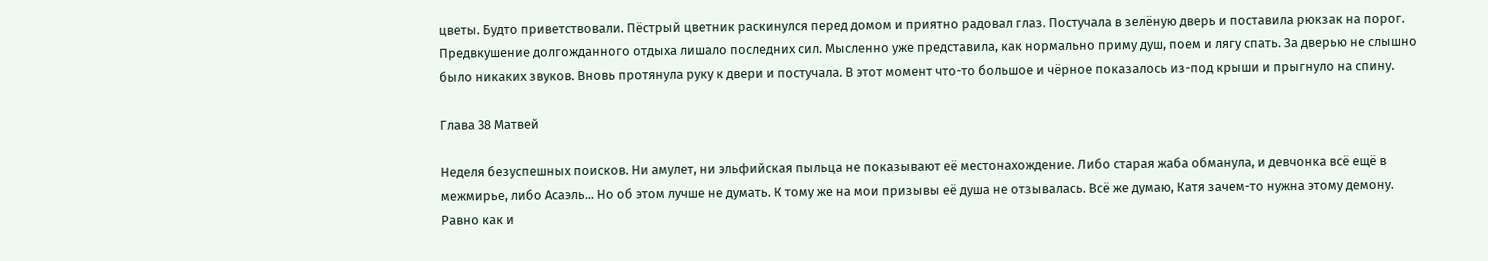цветы. Будто приветствовали. Пëстрый цветник раскинулся перед домом и приятно радовал глаз. Постучала в зелëную дверь и поставила рюкзак на порог. Предвкушение долгожданного отдыха лишало последних сил. Мысленно уже представила, как нормально приму душ, поем и лягу спать. За дверью не слышно было никаких звуков. Вновь протянула руку к двери и постучала. В этот момент что-то большое и чëрное показалось из-под крыши и прыгнуло на спину.

Глава 38 Матвей

Неделя безуспешных поисков. Ни амулет, ни эльфийская пыльца не показывают еë местонахождение. Либо старая жаба обманула, и девчонка всё ещё в межмирье, либо Асаэль... Но об этом лучше не думать. К тому же на мои призывы еë душа не отзывалась. Всё же думаю, Катя зачем-то нужна этому демону. Равно как и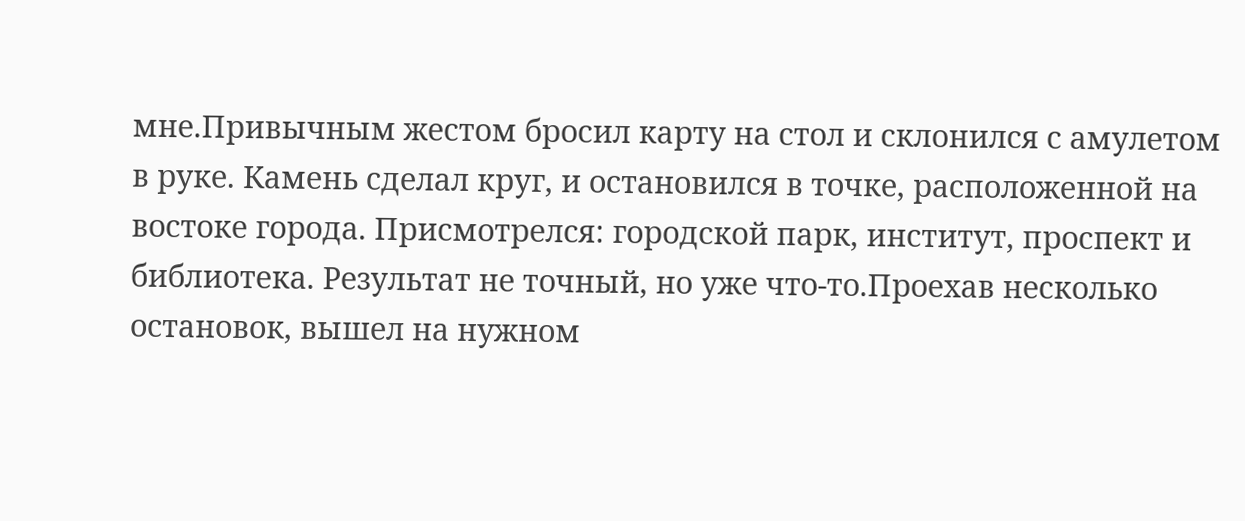мне.Привычным жестом бросил карту на стол и склонился с амулетом в руке. Камень сделал круг, и остановился в точке, расположенной на востоке города. Присмотрелся: городской парк, институт, проспект и библиотека. Результат не точный, но уже что-то.Проехав несколько остановок, вышел на нужном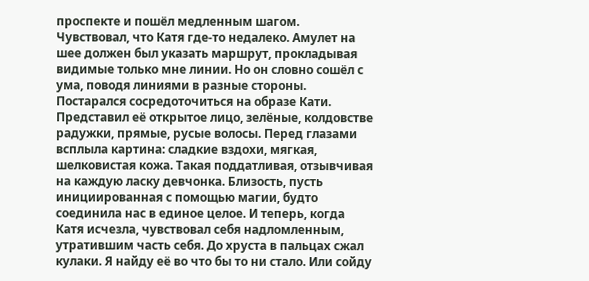проспекте и пошёл медленным шагом. Чувствовал, что Катя где-то недалеко. Амулет на шее должен был указать маршрут, прокладывая видимые только мне линии. Но он словно сошёл с ума, поводя линиями в разные стороны. Постарался сосредоточиться на образе Кати. Представил еë открытое лицо, зелëные, колдовстве радужки, прямые, русые волосы. Перед глазами всплыла картина: сладкие вздохи, мягкая, шелковистая кожа. Такая поддатливая, отзывчивая на каждую ласку девчонка. Близость, пусть инициированная с помощью магии, будто соединила нас в единое целое. И теперь, когда Катя исчезла, чувствовал себя надломленным, утратившим часть себя. До хруста в пальцах сжал кулаки. Я найду еë во что бы то ни стало. Или сойду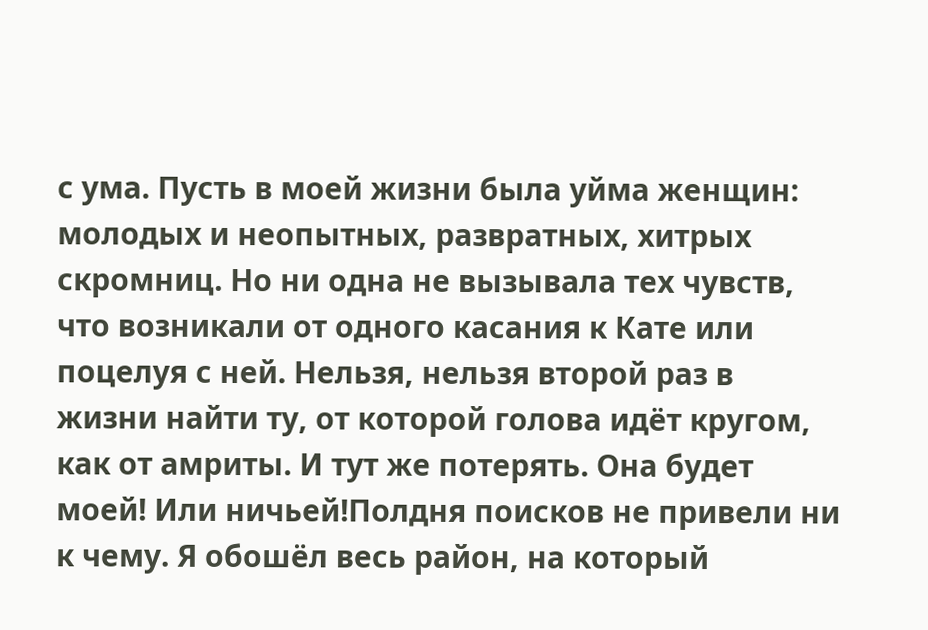с ума. Пусть в моей жизни была уйма женщин: молодых и неопытных, развратных, хитрых скромниц. Но ни одна не вызывала тех чувств, что возникали от одного касания к Кате или поцелуя с ней. Нельзя, нельзя второй раз в жизни найти ту, от которой голова идёт кругом, как от амриты. И тут же потерять. Она будет моей! Или ничьей!Полдня поисков не привели ни к чему. Я обошёл весь район, на который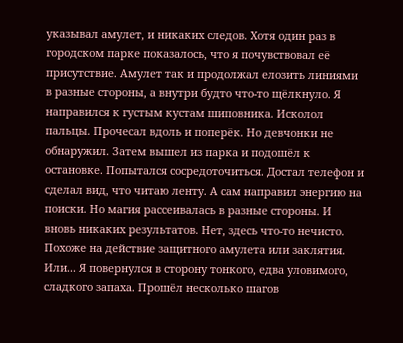указывал амулет, и никаких следов. Хотя один раз в городском парке показалось, что я почувствовал еë присутствие. Амулет так и продолжал елозить линиями в разные стороны, а внутри будто что-то щëлкнуло. Я направился к густым кустам шиповника. Исколол пальцы. Прочесал вдоль и поперëк. Но девчонки не обнаружил. Затем вышел из парка и подошëл к остановке. Попытался сосредоточиться. Достал телефон и сделал вид, что читаю ленту. А сам направил энергию на поиски. Но магия рассеивалась в разные стороны. И вновь никаких результатов. Нет, здесь что-то нечисто. Похоже на действие защитного амулета или заклятия. Или... Я повернулся в сторону тонкого, едва уловимого, сладкого запаха. Прошёл несколько шагов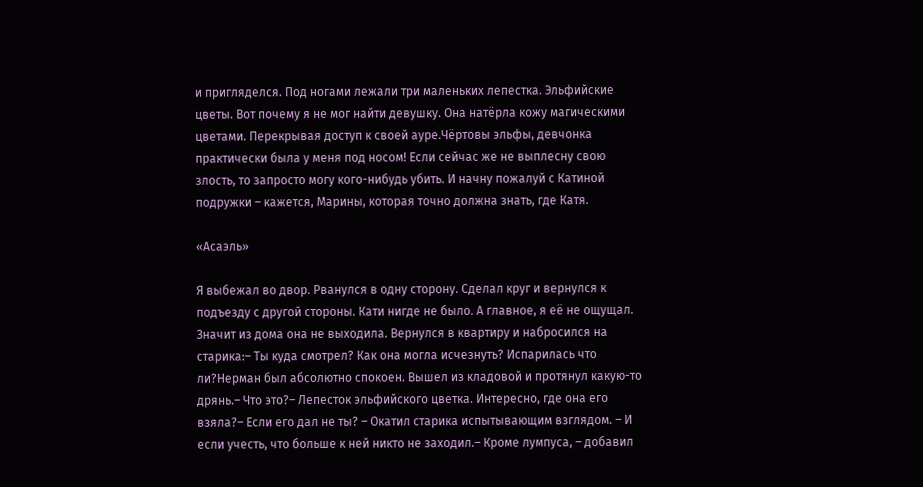и пригляделся. Под ногами лежали три маленьких лепестка. Эльфийские цветы. Вот почему я не мог найти девушку. Она натëрла кожу магическими цветами. Перекрывая доступ к своей ауре.Чëртовы эльфы, девчонка практически была у меня под носом! Если сейчас же не выплесну свою злость, то запросто могу кого-нибудь убить. И начну пожалуй с Катиной подружки – кажется, Марины, которая точно должна знать, где Катя.

«Асаэль»

Я выбежал во двор. Рванулся в одну сторону. Сделал круг и вернулся к подъезду с другой стороны. Кати нигде не было. А главное, я еë не ощущал. Значит из дома она не выходила. Вернулся в квартиру и набросился на старика:– Ты куда смотрел? Как она могла исчезнуть? Испарилась что ли?Нерман был абсолютно спокоен. Вышел из кладовой и протянул какую-то дрянь.– Что это?– Лепесток эльфийского цветка. Интересно, где она его взяла?– Если его дал не ты? – Окатил старика испытывающим взглядом. – И если учесть, что больше к ней никто не заходил.– Кроме лумпуса, – добавил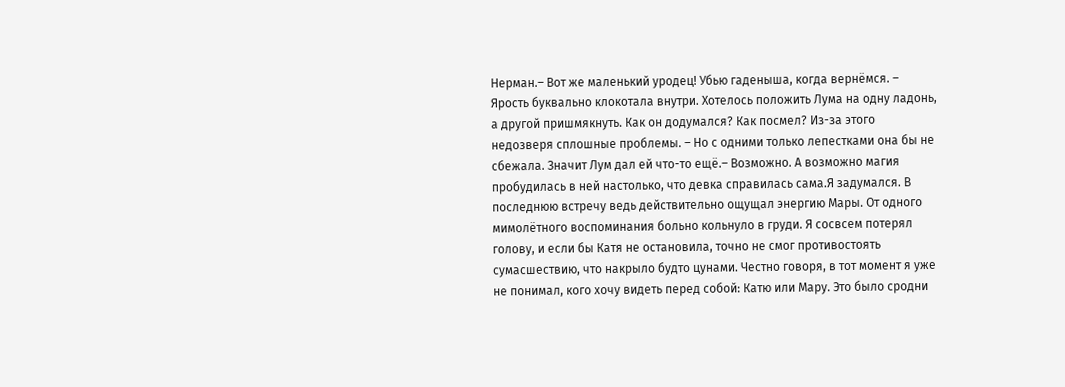Нерман.– Вот же маленький уродец! Убью гаденыша, когда вернëмся. – Ярость буквально клокотала внутри. Хотелось положить Лума на одну ладонь, а другой пришмякнуть. Как он додумался? Как посмел? Из-за этого недозверя сплошные проблемы. – Но с одними только лепестками она бы не сбежала. Значит Лум дал ей что-то ещё.– Возможно. А возможно магия пробудилась в ней настолько, что девка справилась сама.Я задумался. В последнюю встречу ведь действительно ощущал энергию Мары. От одного мимолëтного воспоминания больно кольнуло в груди. Я сосвсем потерял голову, и если бы Катя не остановила, точно не смог противостоять сумасшествию, что накрыло будто цунами. Честно говоря, в тот момент я уже не понимал, кого хочу видеть перед собой: Катю или Мару. Это было сродни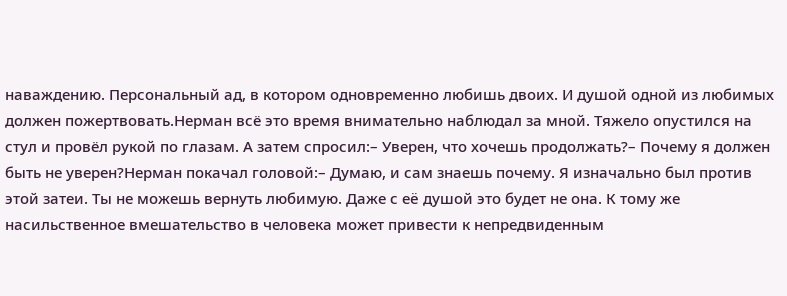наваждению. Персональный ад, в котором одновременно любишь двоих. И душой одной из любимых должен пожертвовать.Нерман всё это время внимательно наблюдал за мной. Тяжело опустился на стул и провёл рукой по глазам. А затем спросил:– Уверен, что хочешь продолжать?– Почему я должен быть не уверен?Нерман покачал головой:– Думаю, и сам знаешь почему. Я изначально был против этой затеи. Ты не можешь вернуть любимую. Даже с еë душой это будет не она. К тому же насильственное вмешательство в человека может привести к непредвиденным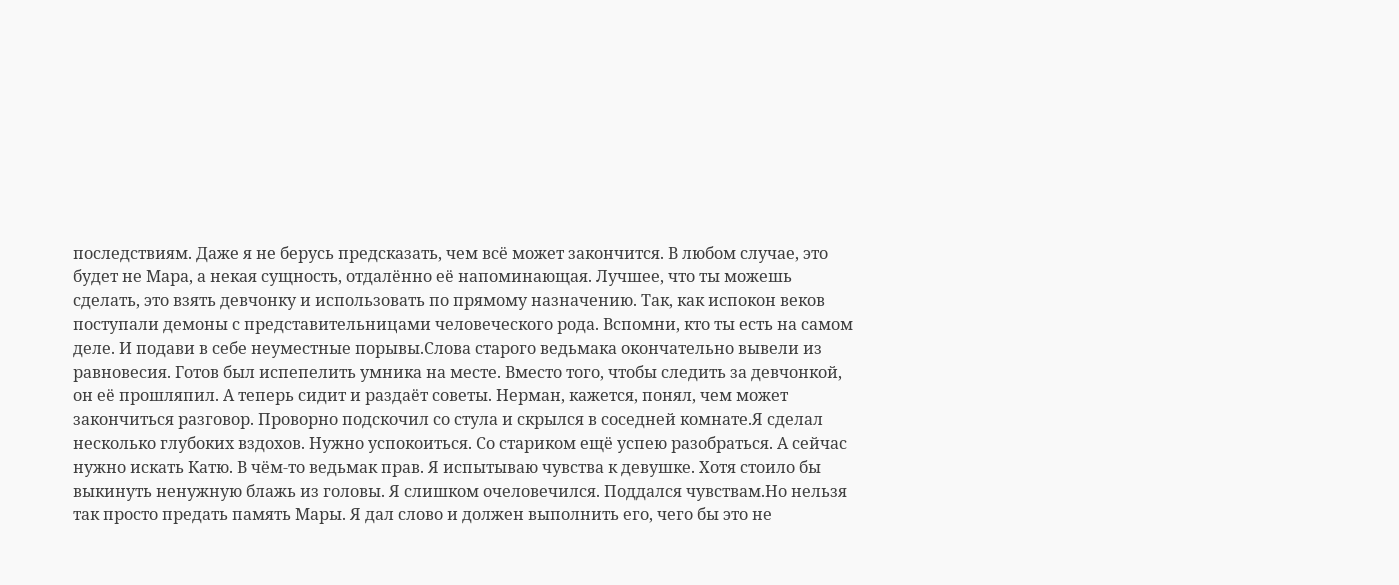последствиям. Даже я не берусь предсказать, чем всё может закончится. В любом случае, это будет не Мара, а некая сущность, отдалëнно еë напоминающая. Лучшее, что ты можешь сделать, это взять девчонку и использовать по прямому назначению. Так, как испокон веков поступали демоны с представительницами человеческого рода. Вспомни, кто ты есть на самом деле. И подави в себе неуместные порывы.Слова старого ведьмака окончательно вывели из равновесия. Готов был испепелить умника на месте. Вместо того, чтобы следить за девчонкой, он еë прошляпил. А теперь сидит и раздаëт советы. Нерман, кажется, понял, чем может закончиться разговор. Проворно подскочил со стула и скрылся в соседней комнате.Я сделал несколько глубоких вздохов. Нужно успокоиться. Со стариком ещё успею разобраться. А сейчас нужно искать Катю. В чём-то ведьмак прав. Я испытываю чувства к девушке. Хотя стоило бы выкинуть ненужную блажь из головы. Я слишком очеловечился. Поддался чувствам.Но нельзя так просто предать память Мары. Я дал слово и должен выполнить его, чего бы это не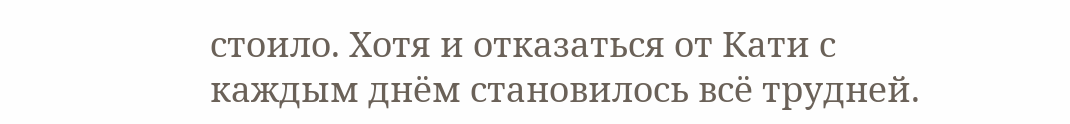стоило. Хотя и отказаться от Кати с каждым днём становилось всё трудней.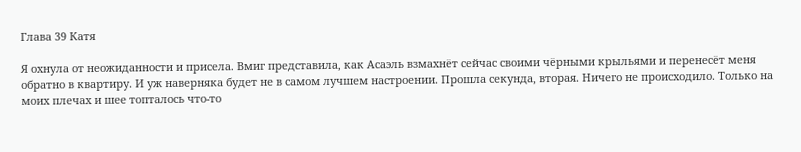Глава 39 Катя

Я охнула от неожиданности и присела. Вмиг представила, как Асаэль взмахнëт сейчас своими чëрными крыльями и перенесëт меня обратно в квартиру. И уж наверняка будет не в самом лучшем настроении. Прошла секунда, вторая. Ничего не происходило. Только на моих плечах и шее топталось что-то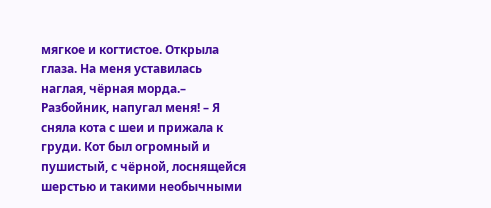мягкое и когтистое. Открыла глаза. На меня уставилась наглая, чëрная морда.– Разбойник, напугал меня! – Я сняла кота с шеи и прижала к груди. Кот был огромный и пушистый, с чëрной, лоснящейся шерстью и такими необычными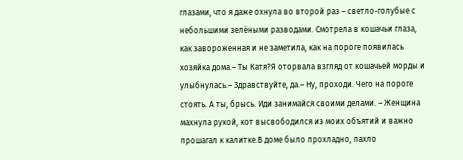глазами, что я даже охнула во второй раз – светло-голубые с небольшими зелëными разводами. Смотрела в кошачьи глаза, как завороженная и не заметила, как на пороге появилась хозяйка дома.– Ты Катя?Я оторвала взгляд от кошачьей морды и улыбнулась.– Здравствуйте, да.– Ну, проходи. Чего на пороге стоять. А ты, брысь. Иди занимайся своими делами. – Женщина махнула рукой, кот высвободился из моих объятий и важно прошагал к калитке.В доме было прохладно, пахло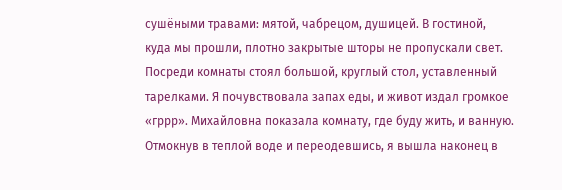сушëными травами: мятой, чабрецом, душицей. В гостиной, куда мы прошли, плотно закрытые шторы не пропускали свет. Посреди комнаты стоял большой, круглый стол, уставленный тарелками. Я почувствовала запах еды, и живот издал громкое «гррр». Михайловна показала комнату, где буду жить, и ванную. Отмокнув в теплой воде и переодевшись, я вышла наконец в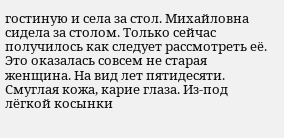гостиную и села за стол. Михайловна сидела за столом. Только сейчас получилось как следует рассмотреть еë. Это оказалась совсем не старая женщина. На вид лет пятидесяти. Смуглая кожа, карие глаза. Из-под лёгкой косынки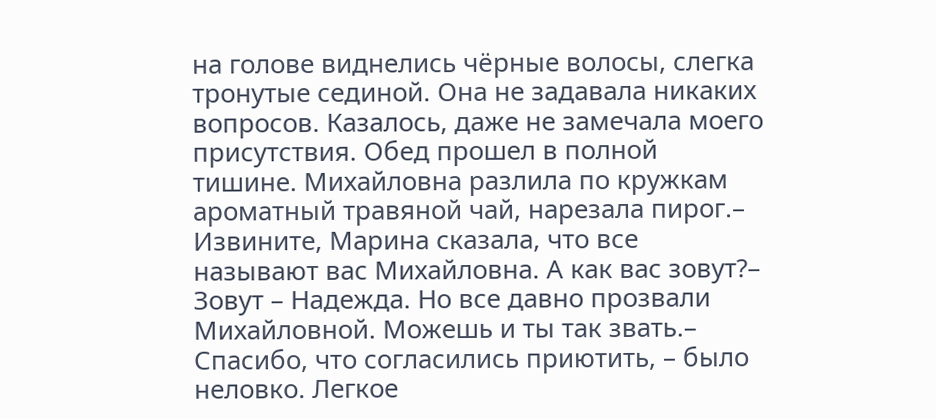на голове виднелись чëрные волосы, слегка тронутые сединой. Она не задавала никаких вопросов. Казалось, даже не замечала моего присутствия. Обед прошел в полной тишине. Михайловна разлила по кружкам ароматный травяной чай, нарезала пирог.– Извините, Марина сказала, что все называют вас Михайловна. А как вас зовут?– Зовут – Надежда. Но все давно прозвали Михайловной. Можешь и ты так звать.– Спасибо, что согласились приютить, – было неловко. Легкое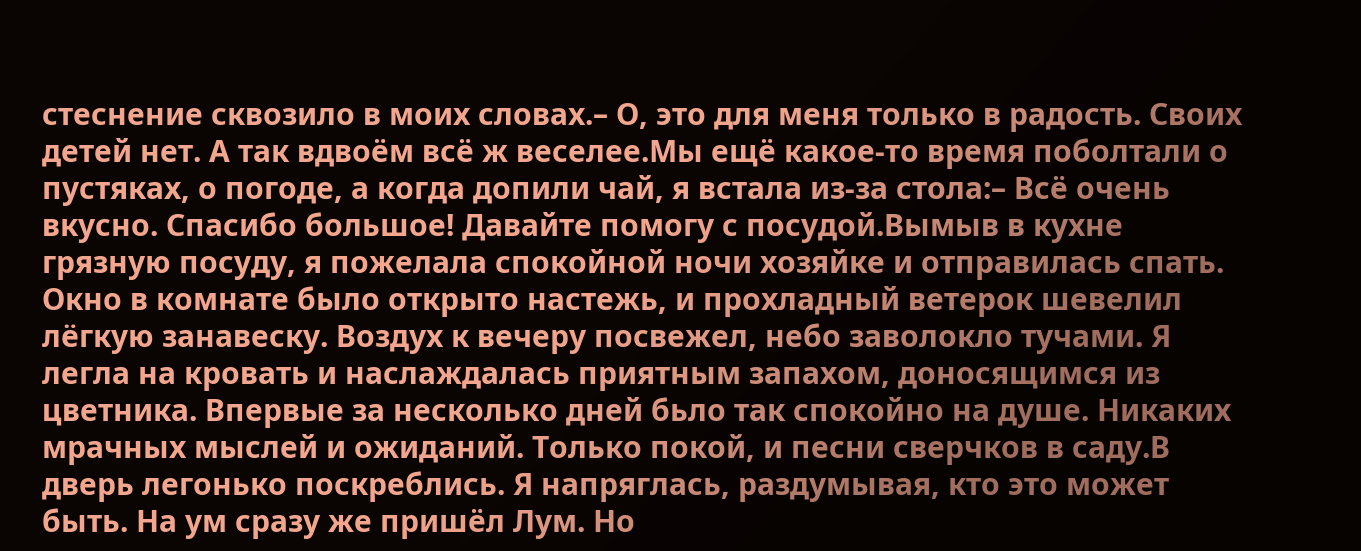стеснение сквозило в моих словах.– О, это для меня только в радость. Своих детей нет. А так вдвоём всё ж веселее.Мы ещё какое-то время поболтали о пустяках, о погоде, а когда допили чай, я встала из-за стола:– Всё очень вкусно. Спасибо большое! Давайте помогу с посудой.Вымыв в кухне грязную посуду, я пожелала спокойной ночи хозяйке и отправилась спать. Окно в комнате было открыто настежь, и прохладный ветерок шевелил лëгкую занавеску. Воздух к вечеру посвежел, небо заволокло тучами. Я легла на кровать и наслаждалась приятным запахом, доносящимся из цветника. Впервые за несколько дней бьло так спокойно на душе. Никаких мрачных мыслей и ожиданий. Только покой, и песни сверчков в саду.В дверь легонько поскреблись. Я напряглась, раздумывая, кто это может быть. На ум сразу же пришёл Лум. Но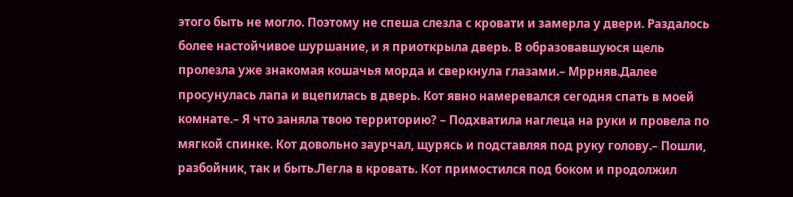этого быть не могло. Поэтому не спеша слезла с кровати и замерла у двери. Раздалось более настойчивое шуршание, и я приоткрыла дверь. В образовавшуюся щель пролезла уже знакомая кошачья морда и сверкнула глазами.– Мррняв.Далее просунулась лапа и вцепилась в дверь. Кот явно намеревался сегодня спать в моей комнате.– Я что заняла твою территорию? – Подхватила наглеца на руки и провела по мягкой спинке. Кот довольно заурчал, щурясь и подставляя под руку голову.– Пошли, разбойник, так и быть.Легла в кровать. Кот примостился под боком и продолжил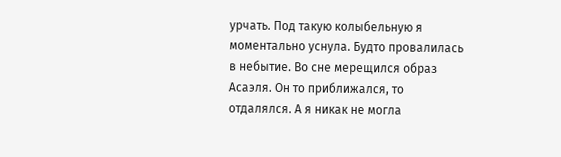урчать. Под такую колыбельную я моментально уснула. Будто провалилась в небытие. Во сне мерещился образ Асаэля. Он то приближался, то отдалялся. А я никак не могла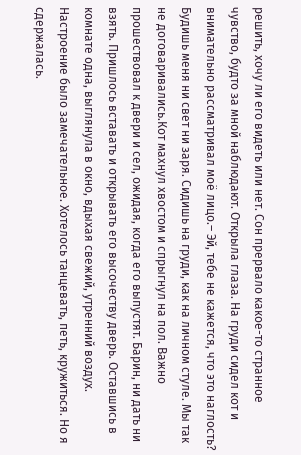решить, хочу ли его видеть или нет. Сон прервало какое-то странное чувство, будто за мной наблюдают. Открыла глаза. На груди сидел кот и внимательно рассматривал моё лицо.– Эй, тебе не кажется, что это наглость? Будишь меня ни свет ни заря. Сидишь на груди, как на личном стуле. Мы так не договаривались.Кот махнул хвостом и спрыгнул на пол. Важно прошествовал к двери и сел, ожидая, когда его выпустят. Барин, ни дать ни взять. Пришлось вставать и открывать его высочеству дверь. Оставшись в комнате одна, выглянула в окно, вдыхая свежий, утренний воздух. Настроение было замечательное. Хотелось танцевать, петь, кружиться. Но я сдержалась.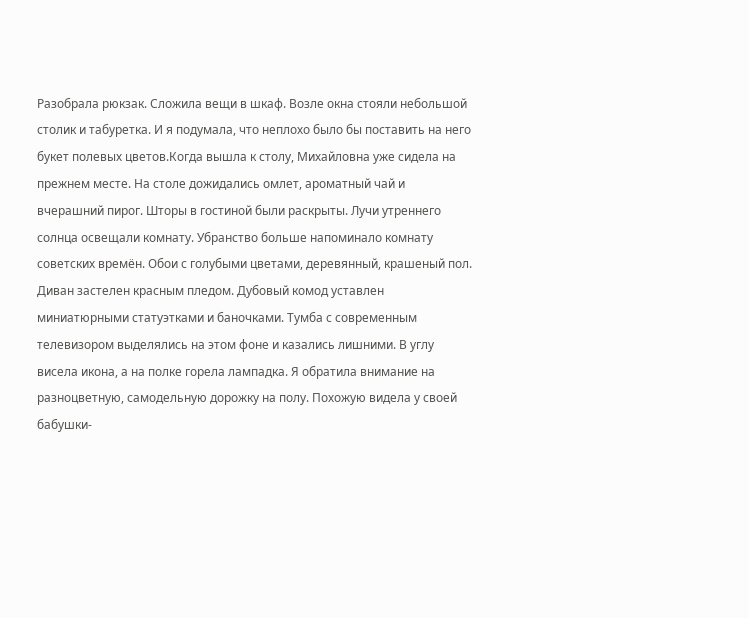Разобрала рюкзак. Сложила вещи в шкаф. Возле окна стояли небольшой столик и табуретка. И я подумала, что неплохо было бы поставить на него букет полевых цветов.Когда вышла к столу, Михайловна уже сидела на прежнем месте. На столе дожидались омлет, ароматный чай и вчерашний пирог. Шторы в гостиной были раскрыты. Лучи утреннего солнца освещали комнату. Убранство больше напоминало комнату советских времëн. Обои с голубыми цветами, деревянный, крашеный пол. Диван застелен красным пледом. Дубовый комод уставлен миниатюрными статуэтками и баночками. Тумба с современным телевизором выделялись на этом фоне и казались лишними. В углу висела икона, а на полке горела лампадка. Я обратила внимание на разноцветную, самодельную дорожку на полу. Похожую видела у своей бабушки-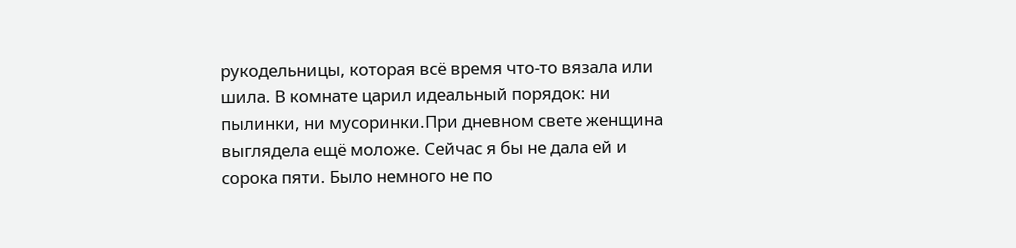рукодельницы, которая всё время что-то вязала или шила. В комнате царил идеальный порядок: ни пылинки, ни мусоринки.При дневном свете женщина выглядела ещё моложе. Сейчас я бы не дала ей и сорока пяти. Было немного не по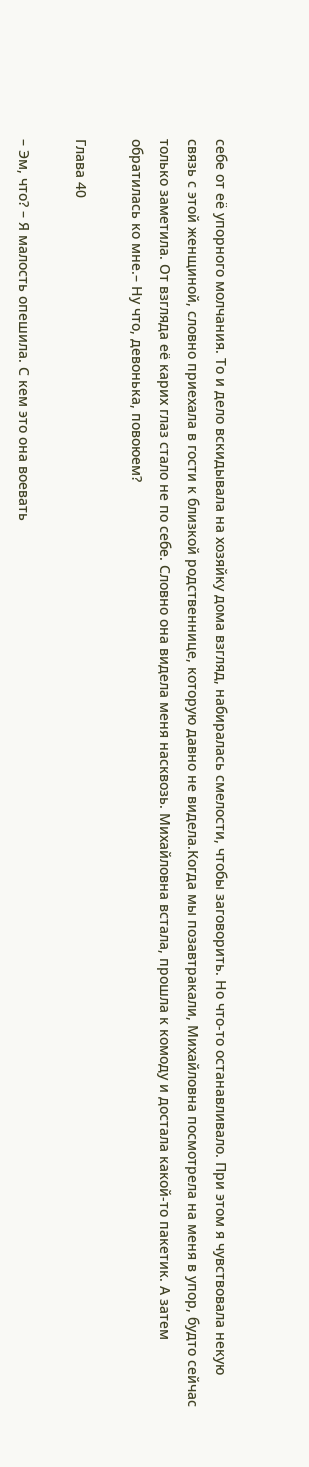себе от еë упорного молчания. То и дело вскидывала на хозяйку дома взгляд, набиралась смелости, чтобы заговорить. Но что-то останавливало. При этом я чувствовала некую связь с этой женщиной, словно приехала в гости к близкой родственнице, которую давно не видела.Когда мы позавтракали, Михайловна посмотрела на меня в упор, будто сейчас только заметила. От взгляда её карих глаз стало не по себе. Словно она видела меня насквозь. Михайловна встала, прошла к комоду и достала какой-то пакетик. А затем обратилась ко мне.– Ну что, девонька, повоюем?

Глава 40

– Эм, что? – Я малость опешила. С кем это она воевать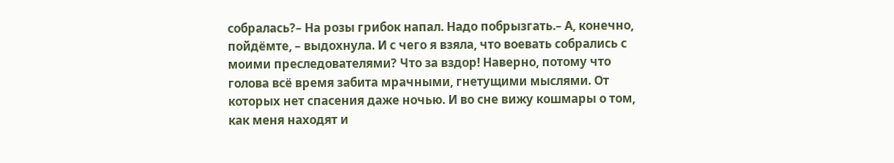собралась?– На розы грибок напал. Надо побрызгать.– А, конечно, пойдёмте, – выдохнула. И с чего я взяла, что воевать собрались с моими преследователями? Что за вздор! Наверно, потому что голова всё время забита мрачными, гнетущими мыслями. От которых нет спасения даже ночью. И во сне вижу кошмары о том, как меня находят и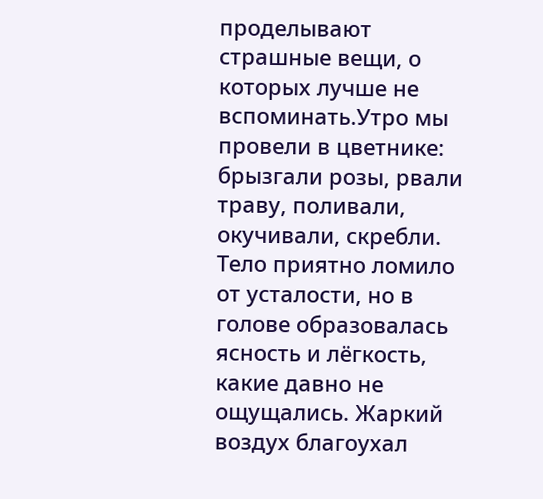проделывают страшные вещи, о которых лучше не вспоминать.Утро мы провели в цветнике: брызгали розы, рвали траву, поливали, окучивали, скребли. Тело приятно ломило от усталости, но в голове образовалась ясность и лёгкость, какие давно не ощущались. Жаркий воздух благоухал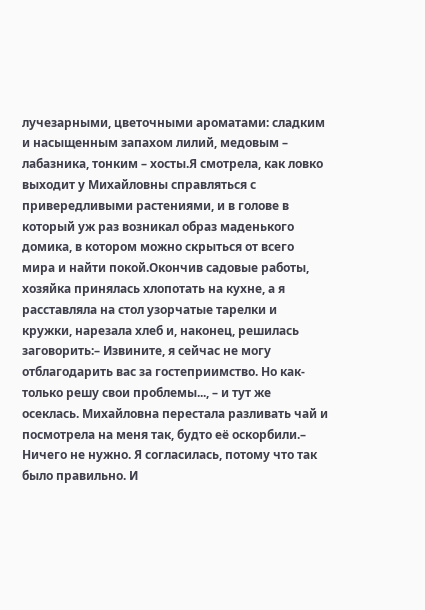лучезарными, цветочными ароматами: сладким и насыщенным запахом лилий, медовым – лабазника, тонким – хосты.Я смотрела, как ловко выходит у Михайловны справляться с привередливыми растениями, и в голове в который уж раз возникал образ маденького домика, в котором можно скрыться от всего мира и найти покой.Окончив садовые работы, хозяйка принялась хлопотать на кухне, а я расставляла на стол узорчатые тарелки и кружки, нарезала хлеб и, наконец, решилась заговорить:– Извините, я сейчас не могу отблагодарить вас за гостеприимство. Но как-только решу свои проблемы..., – и тут же осеклась. Михайловна перестала разливать чай и посмотрела на меня так, будто её оскорбили.– Ничего не нужно. Я согласилась, потому что так было правильно. И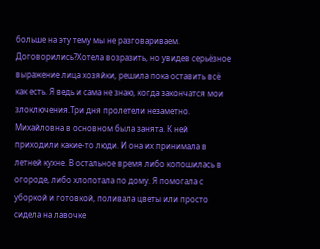больше на эту тему мы не разговариваем. Договорились?Хотела возразить, но увидев серьёзное выражение лица хозяйки, решила пока оставить всё как есть. Я ведь и сама не знаю, когда закончатся мои злоключения.Три дня пролетели незаметно. Михайловна в основном была занята. К ней приходили какие-то люди. И она их принимала в летней кухне. В остальное время либо копошилась в огороде, либо хлопотала по дому. Я помогала с уборкой и готовкой, поливала цветы или просто сидела на лавочке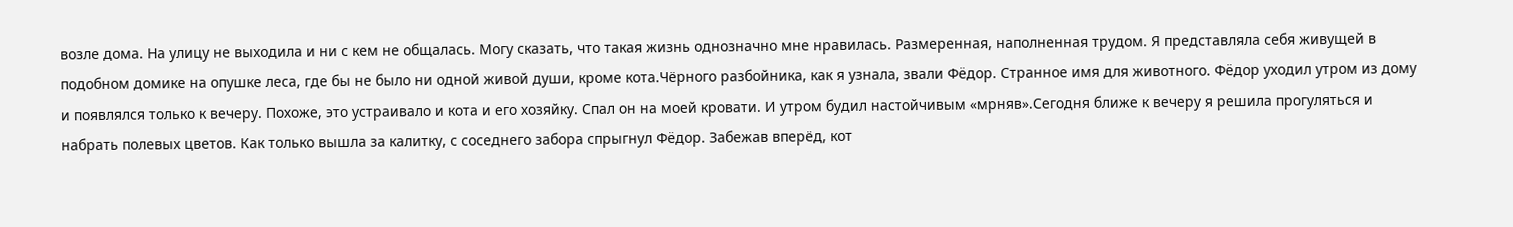возле дома. На улицу не выходила и ни с кем не общалась. Могу сказать, что такая жизнь однозначно мне нравилась. Размеренная, наполненная трудом. Я представляла себя живущей в подобном домике на опушке леса, где бы не было ни одной живой души, кроме кота.Чёрного разбойника, как я узнала, звали Фëдор. Странное имя для животного. Фëдор уходил утром из дому и появлялся только к вечеру. Похоже, это устраивало и кота и его хозяйку. Спал он на моей кровати. И утром будил настойчивым «мрняв».Сегодня ближе к вечеру я решила прогуляться и набрать полевых цветов. Как только вышла за калитку, с соседнего забора спрыгнул Фëдор. Забежав вперёд, кот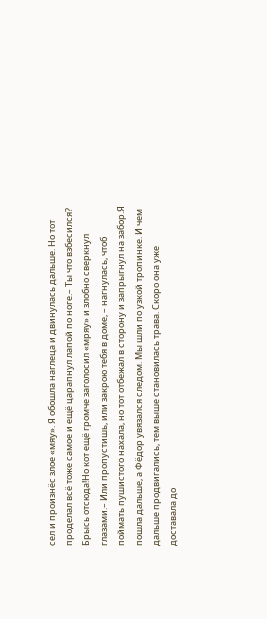сел и произнёс злое «мяу». Я обошла наглеца и двинулась дальше. Но тот проделал всё тоже самое и ещё царапнул лапой по ноге.– Ты что взбесился? Брысь отсюда!Но кот ещё громче заголосил «мряу» и злобно сверкнул глазами.– Или пропустишь, или закрою тебя в доме, – нагнулась, чтоб поймать пушистого нахала, но тот отбежал в сторону и запрыгнул на забор.Я пошла дальше, а Фëдор увязался следом. Мы шли по узкой тропинке. И чем дальше продвигались, тем выше становилась трава. Скоро она уже доставала до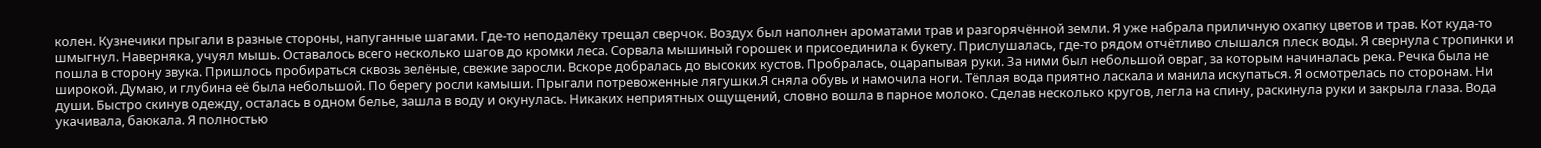колен. Кузнечики прыгали в разные стороны, напуганные шагами. Где-то неподалёку трещал сверчок. Воздух был наполнен ароматами трав и разгорячëнной земли. Я уже набрала приличную охапку цветов и трав. Кот куда-то шмыгнул. Наверняка, учуял мышь. Оставалось всего несколько шагов до кромки леса. Сорвала мышиный горошек и присоединила к букету. Прислушалась, где-то рядом отчётливо слышался плеск воды. Я свернула с тропинки и пошла в сторону звука. Пришлось пробираться сквозь зелёные, свежие заросли. Вскоре добралась до высоких кустов. Пробралась, оцарапывая руки. За ними был небольшой овраг, за которым начиналась река. Речка была не широкой. Думаю, и глубина её была небольшой. По берегу росли камыши. Прыгали потревоженные лягушки.Я сняла обувь и намочила ноги. Тёплая вода приятно ласкала и манила искупаться. Я осмотрелась по сторонам. Ни души. Быстро скинув одежду, осталась в одном белье, зашла в воду и окунулась. Никаких неприятных ощущений, словно вошла в парное молоко. Сделав несколько кругов, легла на спину, раскинула руки и закрыла глаза. Вода укачивала, баюкала. Я полностью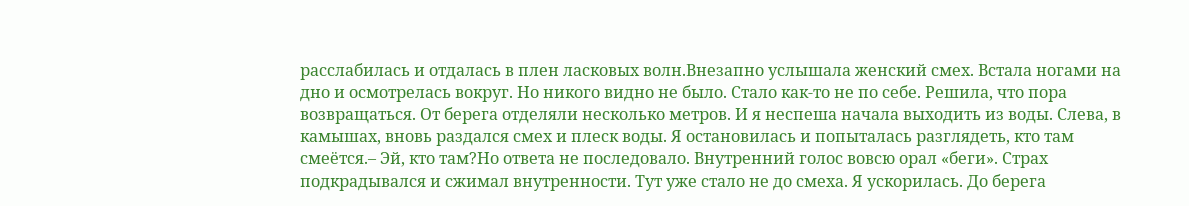расслабилась и отдалась в плен ласковых волн.Внезапно услышала женский смех. Встала ногами на дно и осмотрелась вокруг. Но никого видно не было. Стало как-то не по себе. Решила, что пора возвращаться. От берега отделяли несколько метров. И я неспеша начала выходить из воды. Слева, в камышах, вновь раздался смех и плеск воды. Я остановилась и попыталась разглядеть, кто там смеётся.– Эй, кто там?Но ответа не последовало. Внутренний голос вовсю орал «беги». Страх подкрадывался и сжимал внутренности. Тут уже стало не до смеха. Я ускорилась. До берега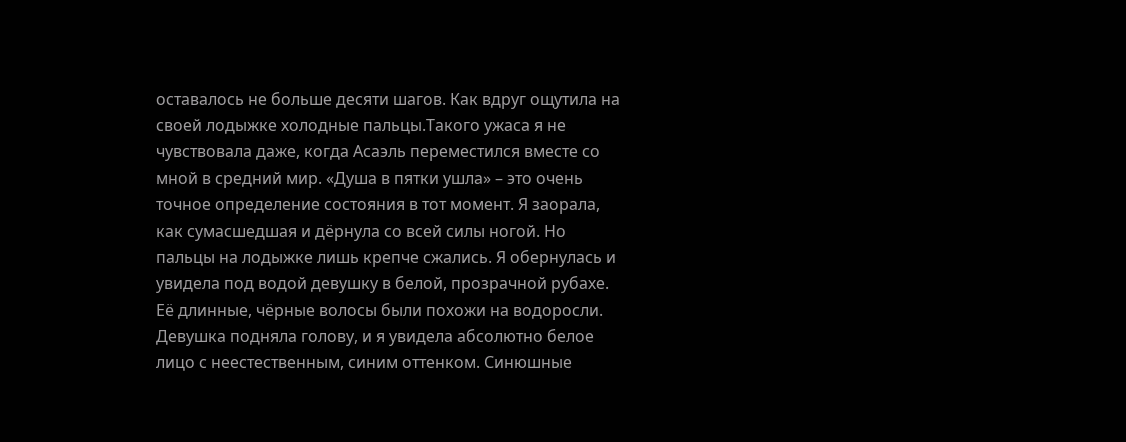оставалось не больше десяти шагов. Как вдруг ощутила на своей лодыжке холодные пальцы.Такого ужаса я не чувствовала даже, когда Асаэль переместился вместе со мной в средний мир. «Душа в пятки ушла» – это очень точное определение состояния в тот момент. Я заорала, как сумасшедшая и дëрнула со всей силы ногой. Но пальцы на лодыжке лишь крепче сжались. Я обернулась и увидела под водой девушку в белой, прозрачной рубахе. Еë длинные, чëрные волосы были похожи на водоросли. Девушка подняла голову, и я увидела абсолютно белое лицо с неестественным, синим оттенком. Синюшные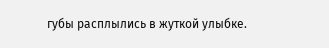губы расплылись в жуткой улыбке.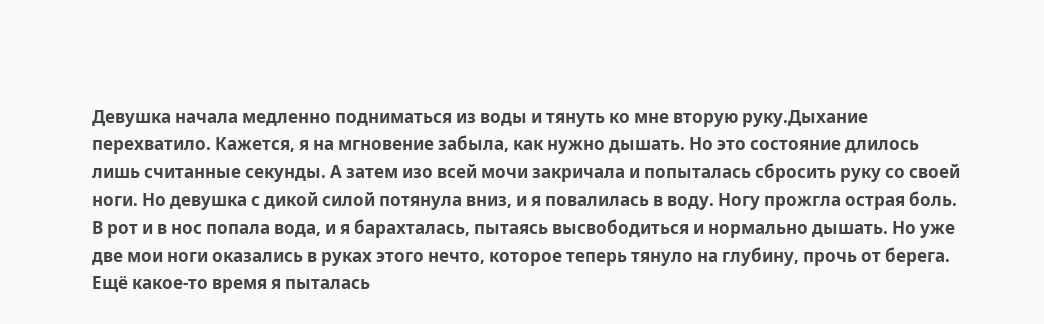Девушка начала медленно подниматься из воды и тянуть ко мне вторую руку.Дыхание перехватило. Кажется, я на мгновение забыла, как нужно дышать. Но это состояние длилось лишь считанные секунды. А затем изо всей мочи закричала и попыталась сбросить руку со своей ноги. Но девушка с дикой силой потянула вниз, и я повалилась в воду. Ногу прожгла острая боль. В рот и в нос попала вода, и я барахталась, пытаясь высвободиться и нормально дышать. Но уже две мои ноги оказались в руках этого нечто, которое теперь тянуло на глубину, прочь от берега. Ещё какое-то время я пыталась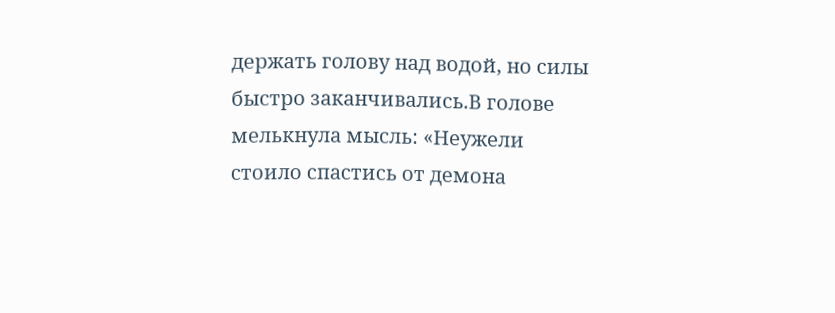держать голову над водой, но силы быстро заканчивались.В голове мелькнула мысль: «Неужели стоило спастись от демона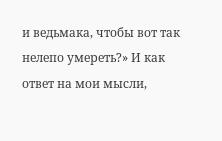и ведьмака, чтобы вот так нелепо умереть?» И как ответ на мои мысли,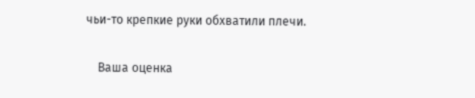чьи-то крепкие руки обхватили плечи.


    Ваша оценка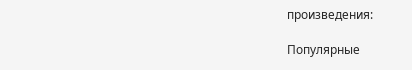произведения:

Популярные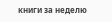книги за неделю